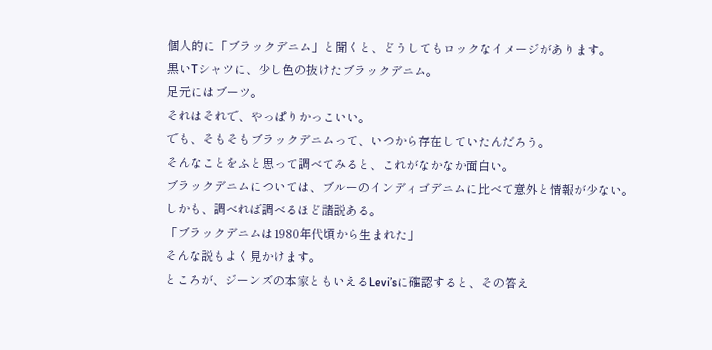個人的に「ブラックデニム」と聞くと、どうしてもロックなイメージがあります。
黒いTシャツに、少し色の抜けたブラックデニム。
足元にはブーツ。
それはそれで、やっぱりかっこいい。
でも、そもそもブラックデニムって、いつから存在していたんだろう。
そんなことをふと思って調べてみると、これがなかなか面白い。
ブラックデニムについては、ブルーのインディゴデニムに比べて意外と情報が少ない。
しかも、調べれば調べるほど諸説ある。
「ブラックデニムは1980年代頃から生まれた」
そんな説もよく見かけます。
ところが、ジーンズの本家ともいえるLevi’sに確認すると、その答え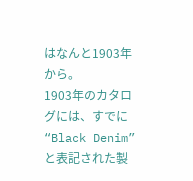はなんと1903年から。
1903年のカタログには、すでに“Black Denim”と表記された製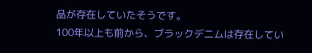品が存在していたそうです。
100年以上も前から、ブラックデニムは存在してい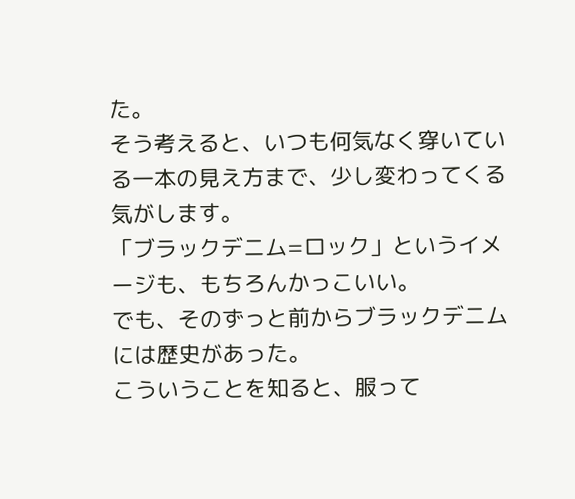た。
そう考えると、いつも何気なく穿いている一本の見え方まで、少し変わってくる気がします。
「ブラックデニム=ロック」というイメージも、もちろんかっこいい。
でも、そのずっと前からブラックデニムには歴史があった。
こういうことを知ると、服って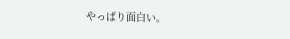やっぱり面白い。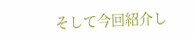そして今回紹介し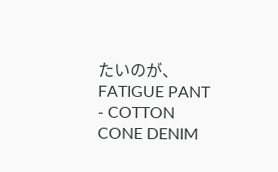たいのが、
FATIGUE PANT - COTTON CONE DENIM